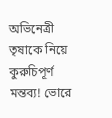অভিনেত্রী তৃষাকে নিয়ে কুরুচিপূর্ণ মন্তব্য! ভোরে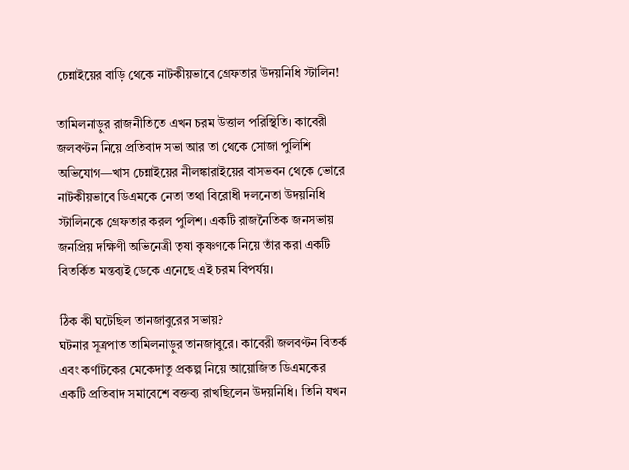চেন্নাইয়ের বাড়ি থেকে নাটকীয়ভাবে গ্রেফতার উদয়নিধি স্টালিন!

তামিলনাড়ুর রাজনীতিতে এখন চরম উত্তাল পরিস্থিতি। কাবেরী জলবণ্টন নিয়ে প্রতিবাদ সভা আর তা থেকে সোজা পুলিশি অভিযোগ—খাস চেন্নাইয়ের নীলঙ্কারাইয়ের বাসভবন থেকে ভোরে নাটকীয়ভাবে ডিএমকে নেতা তথা বিরোধী দলনেতা উদয়নিধি স্টালিনকে গ্রেফতার করল পুলিশ। একটি রাজনৈতিক জনসভায় জনপ্রিয় দক্ষিণী অভিনেত্রী তৃষা কৃষ্ণণকে নিয়ে তাঁর করা একটি বিতর্কিত মন্তব্যই ডেকে এনেছে এই চরম বিপর্যয়।

ঠিক কী ঘটেছিল তানজাবুরের সভায়?
ঘটনার সূত্রপাত তামিলনাড়ুর তানজাবুরে। কাবেরী জলবণ্টন বিতর্ক এবং কর্ণাটকের মেকেদাতু প্রকল্প নিয়ে আয়োজিত ডিএমকের একটি প্রতিবাদ সমাবেশে বক্তব্য রাখছিলেন উদয়নিধি। তিনি যখন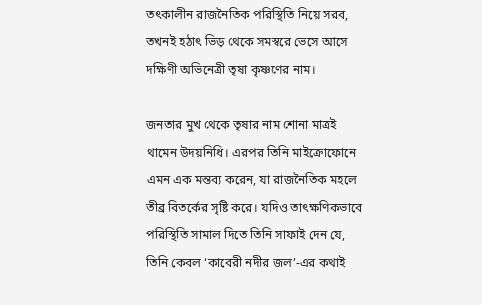তৎকালীন রাজনৈতিক পরিস্থিতি নিয়ে সরব, তখনই হঠাৎ ভিড় থেকে সমস্বরে ভেসে আসে দক্ষিণী অভিনেত্রী তৃষা কৃষ্ণণের নাম।

জনতার মুখ থেকে তৃষার নাম শোনা মাত্রই থামেন উদয়নিধি। এরপর তিনি মাইক্রোফোনে এমন এক মন্তব্য করেন, যা রাজনৈতিক মহলে তীব্র বিতর্কের সৃষ্টি করে। যদিও তাৎক্ষণিকভাবে পরিস্থিতি সামাল দিতে তিনি সাফাই দেন যে, তিনি কেবল ‘কাবেরী নদীর জল’-এর কথাই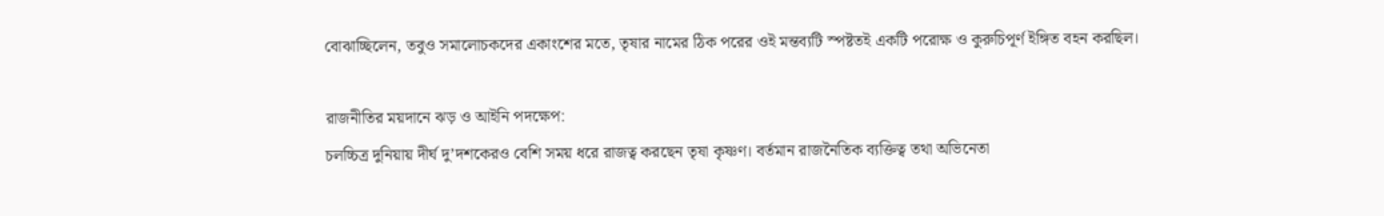বোঝাচ্ছিলেন, তবুও সমালোচকদের একাংশের মতে, তৃষার নামের ঠিক পরের ওই মন্তব্যটি স্পষ্টতই একটি পরোক্ষ ও কুরুচিপূর্ণ ইঙ্গিত বহন করছিল।

রাজনীতির ময়দানে ঝড় ও আইনি পদক্ষেপ:
চলচ্চিত্র দুনিয়ায় দীর্ঘ দু’দশকেরও বেশি সময় ধরে রাজত্ব করছেন তৃষা কৃষ্ণণ। বর্তমান রাজনৈতিক ব্যক্তিত্ব তথা অভিনেতা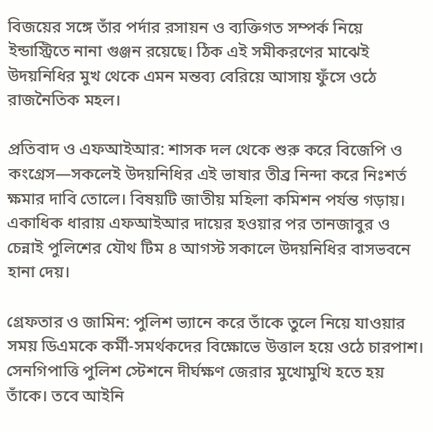বিজয়ের সঙ্গে তাঁর পর্দার রসায়ন ও ব্যক্তিগত সম্পর্ক নিয়ে ইন্ডাস্ট্রিতে নানা গুঞ্জন রয়েছে। ঠিক এই সমীকরণের মাঝেই উদয়নিধির মুখ থেকে এমন মন্তব্য বেরিয়ে আসায় ফুঁসে ওঠে রাজনৈতিক মহল।

প্রতিবাদ ও এফআইআর: শাসক দল থেকে শুরু করে বিজেপি ও কংগ্রেস—সকলেই উদয়নিধির এই ভাষার তীব্র নিন্দা করে নিঃশর্ত ক্ষমার দাবি তোলে। বিষয়টি জাতীয় মহিলা কমিশন পর্যন্ত গড়ায়। একাধিক ধারায় এফআইআর দায়ের হওয়ার পর তানজাবুর ও চেন্নাই পুলিশের যৌথ টিম ৪ আগস্ট সকালে উদয়নিধির বাসভবনে হানা দেয়।

গ্রেফতার ও জামিন: পুলিশ ভ্যানে করে তাঁকে তুলে নিয়ে যাওয়ার সময় ডিএমকে কর্মী-সমর্থকদের বিক্ষোভে উত্তাল হয়ে ওঠে চারপাশ। সেনগিপাত্তি পুলিশ স্টেশনে দীর্ঘক্ষণ জেরার মুখোমুখি হতে হয় তাঁকে। তবে আইনি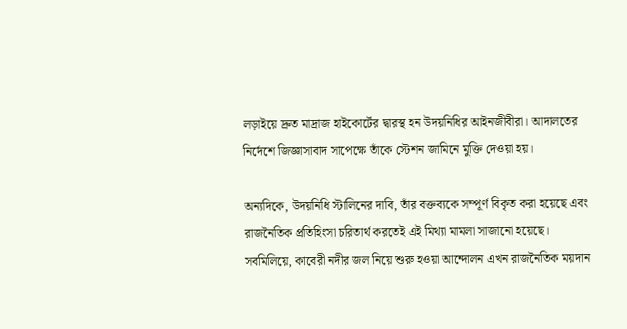লড়াইয়ে দ্রুত মাদ্রাজ হাইকোর্টের দ্বারস্থ হন উদয়নিধির আইনজীবীরা। আদালতের নির্দেশে জিজ্ঞাসাবাদ সাপেক্ষে তাঁকে স্টেশন জামিনে মুক্তি দেওয়া হয়।

অন্যদিকে, উদয়নিধি স্টালিনের দাবি, তাঁর বক্তব্যকে সম্পূর্ণ বিকৃত করা হয়েছে এবং রাজনৈতিক প্রতিহিংসা চরিতার্থ করতেই এই মিথ্যা মামলা সাজানো হয়েছে। সবমিলিয়ে, কাবেরী নদীর জল নিয়ে শুরু হওয়া আন্দোলন এখন রাজনৈতিক ময়দান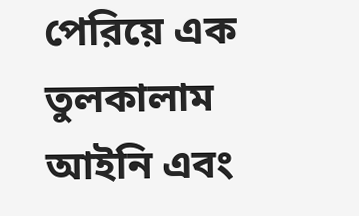পেরিয়ে এক তুলকালাম আইনি এবং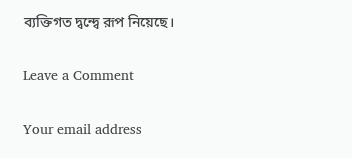ব্যক্তিগত দ্বন্দ্বে রূপ নিয়েছে।

Leave a Comment

Your email address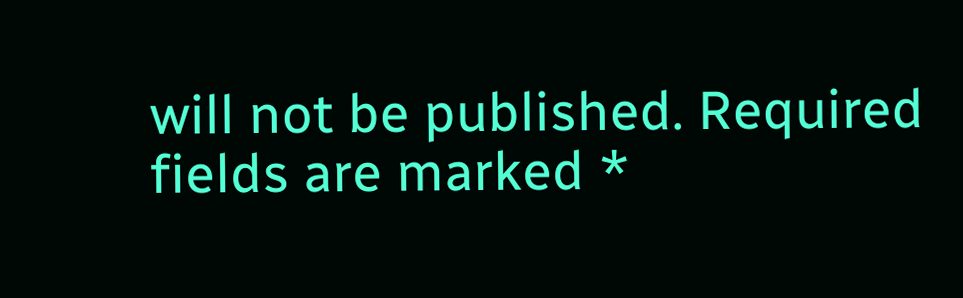will not be published. Required fields are marked *